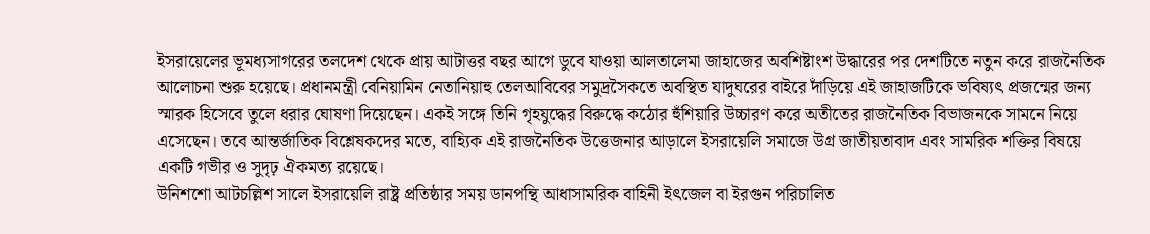ইসরায়েলের ভূমধ্যসাগরের তলদেশ থেকে প্রায় আটাত্তর বছর আগে ডুবে যাওয়া আলতালেমা জাহাজের অবশিষ্টাংশ উদ্ধারের পর দেশটিতে নতুন করে রাজনৈতিক আলোচনা শুরু হয়েছে। প্রধানমন্ত্রী বেনিয়ামিন নেতানিয়াহু তেলআবিবের সমুদ্রসৈকতে অবস্থিত যাদুঘরের বাইরে দাঁড়িয়ে এই জাহাজটিকে ভবিষ্যৎ প্রজন্মের জন্য স্মারক হিসেবে তুলে ধরার ঘোষণা দিয়েছেন। একই সঙ্গে তিনি গৃহযুদ্ধের বিরুদ্ধে কঠোর হুঁশিয়ারি উচ্চারণ করে অতীতের রাজনৈতিক বিভাজনকে সামনে নিয়ে এসেছেন। তবে আন্তর্জাতিক বিশ্লেষকদের মতে, বাহ্যিক এই রাজনৈতিক উত্তেজনার আড়ালে ইসরায়েলি সমাজে উগ্র জাতীয়তাবাদ এবং সামরিক শক্তির বিষয়ে একটি গভীর ও সুদৃঢ় ঐকমত্য রয়েছে।
উনিশশো আটচল্লিশ সালে ইসরায়েলি রাষ্ট্র প্রতিষ্ঠার সময় ডানপন্থি আধাসামরিক বাহিনী ইৎজেল বা ইরগুন পরিচালিত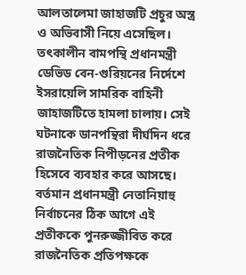আলতালেমা জাহাজটি প্রচুর অস্ত্র ও অভিবাসী নিয়ে এসেছিল। তৎকালীন বামপন্থি প্রধানমন্ত্রী ডেভিড বেন-গুরিয়নের নির্দেশে ইসরায়েলি সামরিক বাহিনী জাহাজটিতে হামলা চালায়। সেই ঘটনাকে ডানপন্থিরা দীর্ঘদিন ধরে রাজনৈতিক নিপীড়নের প্রতীক হিসেবে ব্যবহার করে আসছে। বর্তমান প্রধানমন্ত্রী নেতানিয়াহু নির্বাচনের ঠিক আগে এই প্রতীককে পুনরুজ্জীবিত করে রাজনৈতিক প্রতিপক্ষকে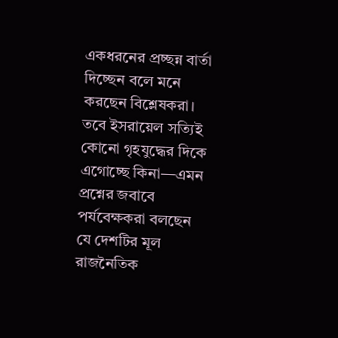একধরনের প্রচ্ছন্ন বার্তা দিচ্ছেন বলে মনে করছেন বিশ্লেষকরা।
তবে ইসরায়েল সত্যিই কোনো গৃহযুদ্ধের দিকে এগোচ্ছে কিনা—এমন প্রশ্নের জবাবে পর্যবেক্ষকরা বলছেন যে দেশটির মূল রাজনৈতিক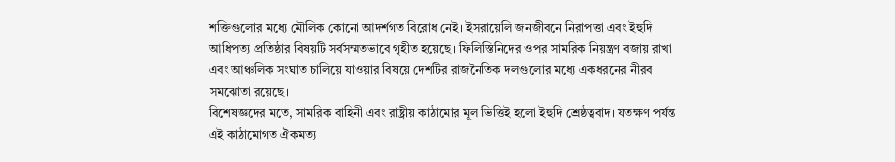শক্তিগুলোর মধ্যে মৌলিক কোনো আদর্শগত বিরোধ নেই। ইসরায়েলি জনজীবনে নিরাপত্তা এবং ইহুদি আধিপত্য প্রতিষ্ঠার বিষয়টি সর্বসম্মতভাবে গৃহীত হয়েছে। ফিলিস্তিনিদের ওপর সামরিক নিয়ন্ত্রণ বজায় রাখা এবং আঞ্চলিক সংঘাত চালিয়ে যাওয়ার বিষয়ে দেশটির রাজনৈতিক দলগুলোর মধ্যে একধরনের নীরব সমঝোতা রয়েছে।
বিশেষজ্ঞদের মতে, সামরিক বাহিনী এবং রাষ্ট্রীয় কাঠামোর মূল ভিত্তিই হলো ইহুদি শ্রেষ্ঠত্ববাদ। যতক্ষণ পর্যন্ত এই কাঠামোগত ঐকমত্য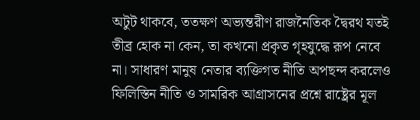অটুট থাকবে, ততক্ষণ অভ্যন্তরীণ রাজনৈতিক দ্বৈরথ যতই তীব্র হোক না কেন, তা কখনো প্রকৃত গৃহযুদ্ধে রূপ নেবে না। সাধারণ মানুষ নেতার ব্যক্তিগত নীতি অপছন্দ করলেও ফিলিস্তিন নীতি ও সামরিক আগ্রাসনের প্রশ্নে রাষ্ট্রের মূল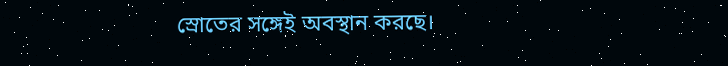স্রোতের সঙ্গেই অবস্থান করছে।